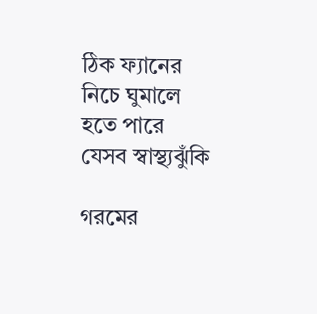ঠিক ফ্যানের নিচে ঘুমালে হতে পারে যেসব স্বাস্থ্যঝুঁকি

গরমের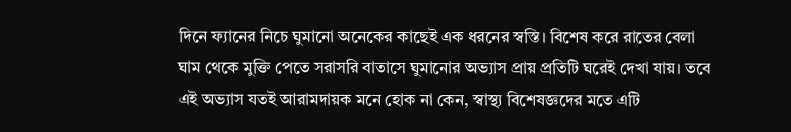দিনে ফ্যানের নিচে ঘুমানো অনেকের কাছেই এক ধরনের স্বস্তি। বিশেষ করে রাতের বেলা ঘাম থেকে মুক্তি পেতে সরাসরি বাতাসে ঘুমানোর অভ্যাস প্রায় প্রতিটি ঘরেই দেখা যায়। তবে এই অভ্যাস যতই আরামদায়ক মনে হোক না কেন, স্বাস্থ্য বিশেষজ্ঞদের মতে এটি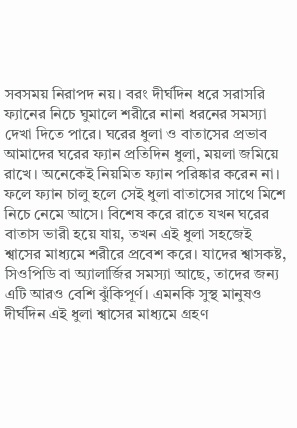সবসময় নিরাপদ নয়। বরং দীর্ঘদিন ধরে সরাসরি ফ্যানের নিচে ঘুমালে শরীরে নানা ধরনের সমস্যা দেখা দিতে পারে। ঘরের ধুলা ও বাতাসের প্রভাব আমাদের ঘরের ফ্যান প্রতিদিন ধুলা, ময়লা জমিয়ে রাখে। অনেকেই নিয়মিত ফ্যান পরিষ্কার করেন না। ফলে ফ্যান চালু হলে সেই ধুলা বাতাসের সাথে মিশে নিচে নেমে আসে। বিশেষ করে রাতে যখন ঘরের বাতাস ভারী হয়ে যায়, তখন এই ধুলা সহজেই শ্বাসের মাধ্যমে শরীরে প্রবেশ করে। যাদের শ্বাসকষ্ট, সিওপিডি বা অ্যালার্জির সমস্যা আছে, তাদের জন্য এটি আরও বেশি ঝুঁকিপূর্ণ। এমনকি সুস্থ মানুষও দীর্ঘদিন এই ধুলা শ্বাসের মাধ্যমে গ্রহণ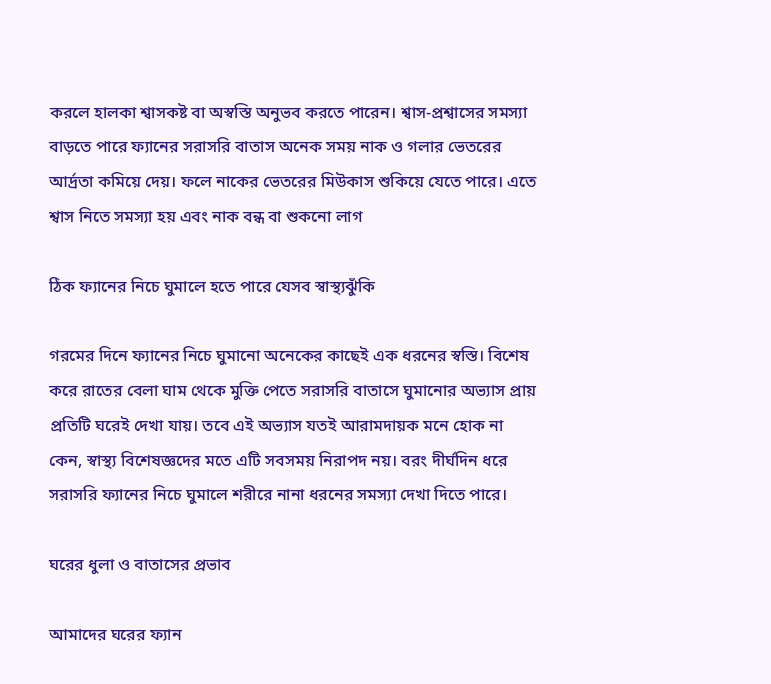করলে হালকা শ্বাসকষ্ট বা অস্বস্তি অনুভব করতে পারেন। শ্বাস-প্রশ্বাসের সমস্যা বাড়তে পারে ফ্যানের সরাসরি বাতাস অনেক সময় নাক ও গলার ভেতরের আর্দ্রতা কমিয়ে দেয়। ফলে নাকের ভেতরের মিউকাস শুকিয়ে যেতে পারে। এতে শ্বাস নিতে সমস্যা হয় এবং নাক বন্ধ বা শুকনো লাগ

ঠিক ফ্যানের নিচে ঘুমালে হতে পারে যেসব স্বাস্থ্যঝুঁকি

গরমের দিনে ফ্যানের নিচে ঘুমানো অনেকের কাছেই এক ধরনের স্বস্তি। বিশেষ করে রাতের বেলা ঘাম থেকে মুক্তি পেতে সরাসরি বাতাসে ঘুমানোর অভ্যাস প্রায় প্রতিটি ঘরেই দেখা যায়। তবে এই অভ্যাস যতই আরামদায়ক মনে হোক না কেন, স্বাস্থ্য বিশেষজ্ঞদের মতে এটি সবসময় নিরাপদ নয়। বরং দীর্ঘদিন ধরে সরাসরি ফ্যানের নিচে ঘুমালে শরীরে নানা ধরনের সমস্যা দেখা দিতে পারে।

ঘরের ধুলা ও বাতাসের প্রভাব

আমাদের ঘরের ফ্যান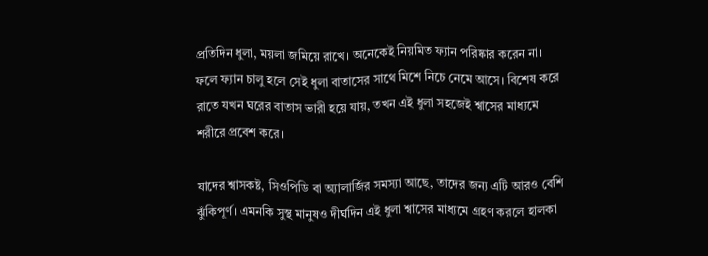প্রতিদিন ধুলা, ময়লা জমিয়ে রাখে। অনেকেই নিয়মিত ফ্যান পরিষ্কার করেন না। ফলে ফ্যান চালু হলে সেই ধুলা বাতাসের সাথে মিশে নিচে নেমে আসে। বিশেষ করে রাতে যখন ঘরের বাতাস ভারী হয়ে যায়, তখন এই ধুলা সহজেই শ্বাসের মাধ্যমে শরীরে প্রবেশ করে।

যাদের শ্বাসকষ্ট, সিওপিডি বা অ্যালার্জির সমস্যা আছে, তাদের জন্য এটি আরও বেশি ঝুঁকিপূর্ণ। এমনকি সুস্থ মানুষও দীর্ঘদিন এই ধুলা শ্বাসের মাধ্যমে গ্রহণ করলে হালকা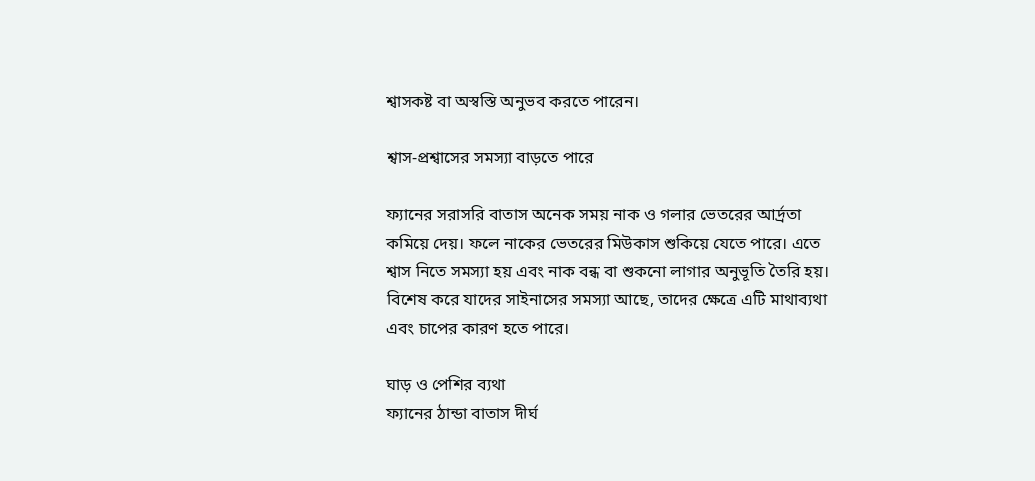শ্বাসকষ্ট বা অস্বস্তি অনুভব করতে পারেন।

শ্বাস-প্রশ্বাসের সমস্যা বাড়তে পারে

ফ্যানের সরাসরি বাতাস অনেক সময় নাক ও গলার ভেতরের আর্দ্রতা কমিয়ে দেয়। ফলে নাকের ভেতরের মিউকাস শুকিয়ে যেতে পারে। এতে শ্বাস নিতে সমস্যা হয় এবং নাক বন্ধ বা শুকনো লাগার অনুভূতি তৈরি হয়। বিশেষ করে যাদের সাইনাসের সমস্যা আছে, তাদের ক্ষেত্রে এটি মাথাব্যথা এবং চাপের কারণ হতে পারে।

ঘাড় ও পেশির ব্যথা
ফ্যানের ঠান্ডা বাতাস দীর্ঘ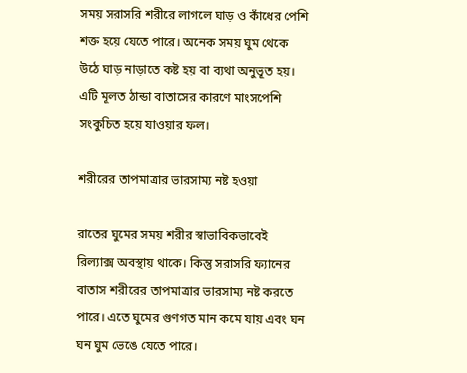সময় সরাসরি শরীরে লাগলে ঘাড় ও কাঁধের পেশি শক্ত হয়ে যেতে পারে। অনেক সময় ঘুম থেকে উঠে ঘাড় নাড়াতে কষ্ট হয় বা ব্যথা অনুভূত হয়। এটি মূলত ঠান্ডা বাতাসের কারণে মাংসপেশি সংকুচিত হয়ে যাওয়ার ফল।

শরীরের তাপমাত্রার ভারসাম্য নষ্ট হওয়া

রাতের ঘুমের সময় শরীর স্বাভাবিকভাবেই রিল্যাক্স অবস্থায় থাকে। কিন্তু সরাসরি ফ্যানের বাতাস শরীরের তাপমাত্রার ভারসাম্য নষ্ট করতে পারে। এতে ঘুমের গুণগত মান কমে যায় এবং ঘন ঘন ঘুম ভেঙে যেতে পারে।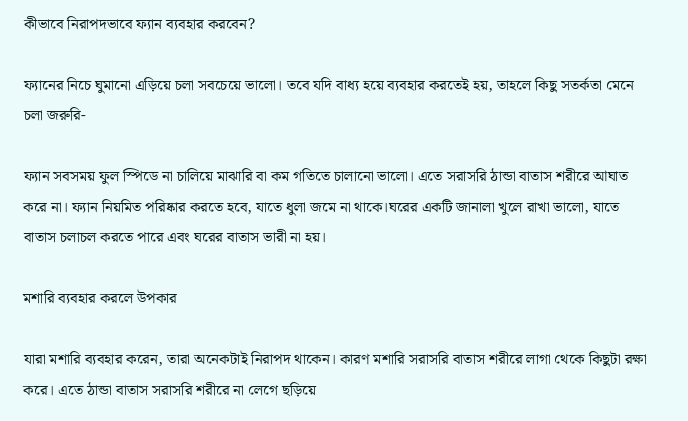কীভাবে নিরাপদভাবে ফ্যান ব্যবহার করবেন?

ফ্যানের নিচে ঘুমানো এড়িয়ে চলা সবচেয়ে ভালো। তবে যদি বাধ্য হয়ে ব্যবহার করতেই হয়, তাহলে কিছু সতর্কতা মেনে চলা জরুরি-

ফ্যান সবসময় ফুল স্পিডে না চালিয়ে মাঝারি বা কম গতিতে চালানো ভালো। এতে সরাসরি ঠান্ডা বাতাস শরীরে আঘাত করে না। ফ্যান নিয়মিত পরিষ্কার করতে হবে, যাতে ধুলা জমে না থাকে।ঘরের একটি জানালা খুলে রাখা ভালো, যাতে বাতাস চলাচল করতে পারে এবং ঘরের বাতাস ভারী না হয়।

মশারি ব্যবহার করলে উপকার

যারা মশারি ব্যবহার করেন, তারা অনেকটাই নিরাপদ থাকেন। কারণ মশারি সরাসরি বাতাস শরীরে লাগা থেকে কিছুটা রক্ষা করে। এতে ঠান্ডা বাতাস সরাসরি শরীরে না লেগে ছড়িয়ে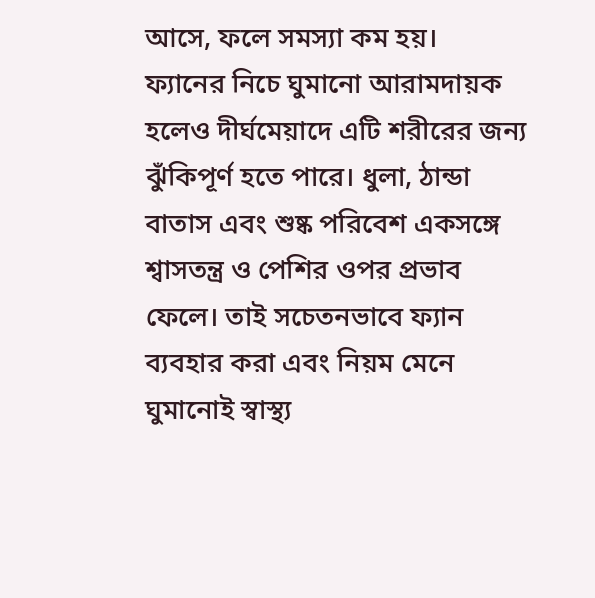আসে, ফলে সমস্যা কম হয়।
ফ্যানের নিচে ঘুমানো আরামদায়ক হলেও দীর্ঘমেয়াদে এটি শরীরের জন্য ঝুঁকিপূর্ণ হতে পারে। ধুলা, ঠান্ডা বাতাস এবং শুষ্ক পরিবেশ একসঙ্গে শ্বাসতন্ত্র ও পেশির ওপর প্রভাব ফেলে। তাই সচেতনভাবে ফ্যান ব্যবহার করা এবং নিয়ম মেনে ঘুমানোই স্বাস্থ্য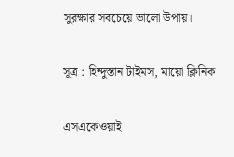সুরক্ষার সবচেয়ে ভালো উপায়।

সূত্র : হিন্দুস্তান টাইমস, মায়ো ক্লিনিক

এসএকেওয়াই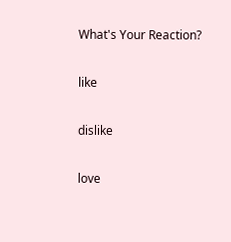What's Your Reaction?

like

dislike

love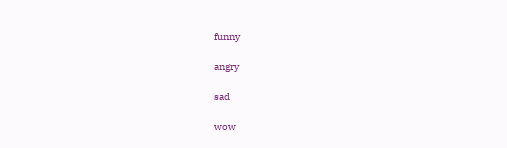funny

angry

sad

wow